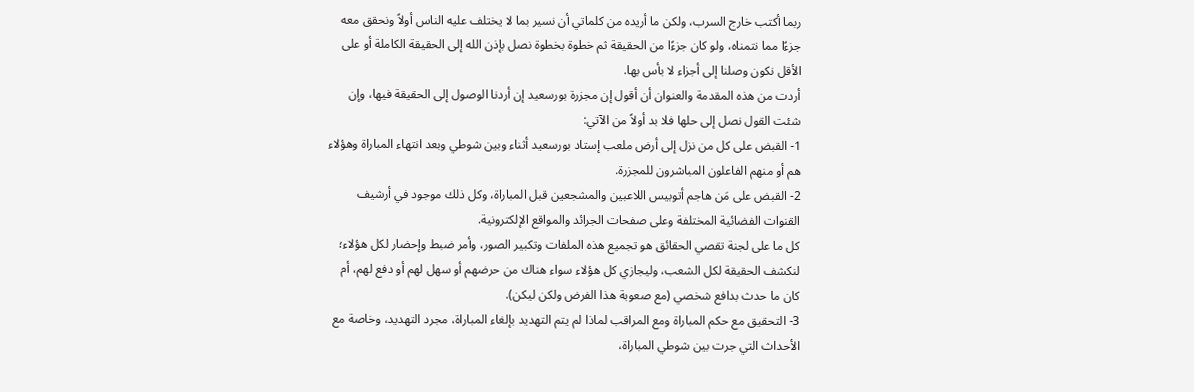ربما أكتب خارج السرب، ولكن ما أريده من كلماتي أن نسير بما لا يختلف عليه الناس أولاً ونحقق معه جزءًا مما نتمناه، ولو كان جزءًا من الحقيقة ثم خطوة بخطوة نصل بإذن الله إلى الحقيقة الكاملة أو على الأقل نكون وصلنا إلى أجزاء لا بأس بها.
أردت من هذه المقدمة والعنوان أن أقول إن مجزرة بورسعيد إن أردنا الوصول إلى الحقيقة فيها، وإن شئت القول نصل إلى حلها فلا بد أولاً من الآتي:
1- القبض على كل من نزل إلى أرض ملعب إستاد بورسعيد أثناء وبين شوطي وبعد انتهاء المباراة وهؤلاء هم أو منهم الفاعلون المباشرون للمجزرة.
2- القبض على مَن هاجم أتوبيس اللاعبين والمشجعين قبل المباراة، وكل ذلك موجود في أرشيف القنوات الفضائية المختلفة وعلى صفحات الجرائد والمواقع الإلكترونية.
كل ما على لجنة تقصي الحقائق هو تجميع هذه الملفات وتكبير الصور، وأمر ضبط وإحضار لكل هؤلاء؛ لنكشف الحقيقة لكل الشعب، وليجازي كل هؤلاء سواء هناك من حرضهم أو سهل لهم أو دفع لهم، أم كان ما حدث بدافع شخصي (مع صعوبة هذا الفرض ولكن ليكن).
3- التحقيق مع حكم المباراة ومع المراقب لماذا لم يتم التهديد بإلغاء المباراة، مجرد التهديد، وخاصة مع الأحداث التي جرت بين شوطي المباراة،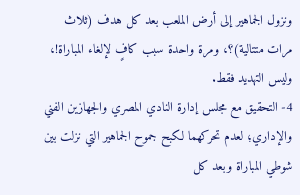ونزول الجماهير إلى أرض الملعب بعد كل هدف (ثلاث مرات متتالية)؟، ومرة واحدة سبب كافٍ لإلغاء المباراة!، وليس التهديد فقط.
4- التحقيق مع مجلس إدارة النادي المصري والجهازين الفني والإداري؛ لعدم تحركهما لكبح جموح الجماهير التي نزلت بين شوطي المباراة وبعد كل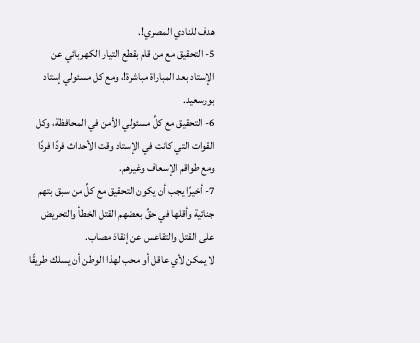هدف للنادي المصري!.
5- التحقيق مع من قام بقطع التيار الكهربائي عن الإستاد بعد المباراة مباشرة!، ومع كل مسئولي إستاد بورسعيد.
6- التحقيق مع كلِّ مسئولي الأمن في المحافظة، وكل القوات التي كانت في الإستاد وقت الأحداث فردًا فردًا ومع طواقم الإسعاف وغيرهم.
7- أخيرًا يجب أن يكون التحقيق مع كلِّ من سبق بتهم جنائية وأقلها في حقِّ بعضهم القتل الخطأ والتحريض على القتل والتقاعس عن إنقاذ مصاب.
لا يمكن لأي عاقل أو محب لهذا الوطن أن يسلك طريقًا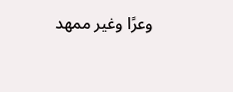وعرًا وغير ممهد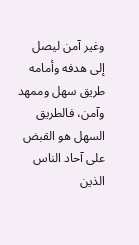وغير آمن ليصل إلى هدفه وأمامه طريق سهل وممهد وآمن، فالطريق السهل هو القبض على آحاد الناس الذين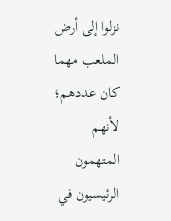نزلوا إلى أرض الملعب مهما كان عددهم؛ لأنهم المتهمون الرئيسيون في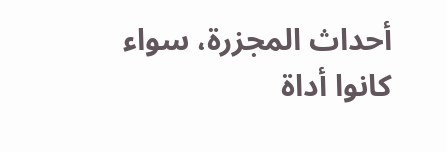أحداث المجزرة، سواء كانوا أداة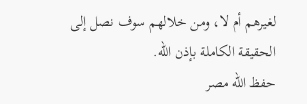لغيرهم أم لا، ومن خلالهم سوف نصل إلى الحقيقة الكاملة بإذن الله.
حفظ الله مصر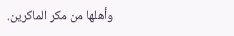وأهلها من مكر الماكرين.